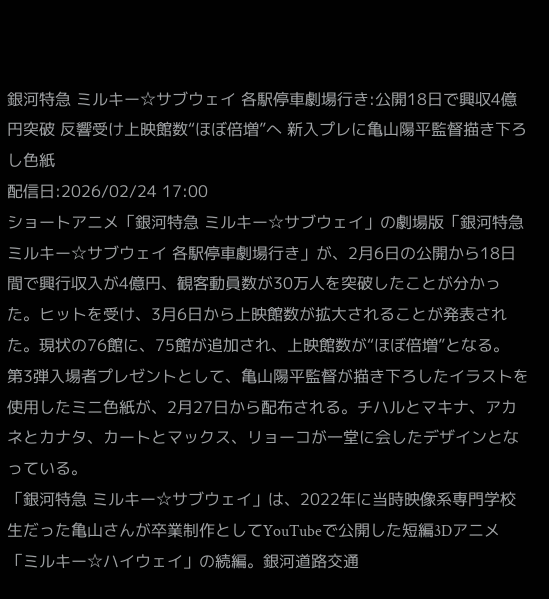銀河特急 ミルキー☆サブウェイ 各駅停車劇場行き:公開18日で興収4億円突破 反響受け上映館数“ほぼ倍増”へ 新入プレに亀山陽平監督描き下ろし色紙
配信日:2026/02/24 17:00
ショートアニメ「銀河特急 ミルキー☆サブウェイ」の劇場版「銀河特急 ミルキー☆サブウェイ 各駅停車劇場行き」が、2月6日の公開から18日間で興行収入が4億円、観客動員数が30万人を突破したことが分かった。ヒットを受け、3月6日から上映館数が拡大されることが発表された。現状の76館に、75館が追加され、上映館数が“ほぼ倍増”となる。
第3弾入場者プレゼントとして、亀山陽平監督が描き下ろしたイラストを使用したミニ色紙が、2月27日から配布される。チハルとマキナ、アカネとカナタ、カートとマックス、リョーコが一堂に会したデザインとなっている。
「銀河特急 ミルキー☆サブウェイ」は、2022年に当時映像系専門学校生だった亀山さんが卒業制作としてYouTubeで公開した短編3Dアニメ「ミルキー☆ハイウェイ」の続編。銀河道路交通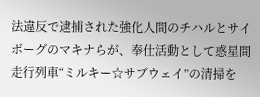法違反で逮捕された強化人間のチハルとサイボーグのマキナらが、奉仕活動として惑星間走行列車“ミルキー☆サブウェイ”の清掃を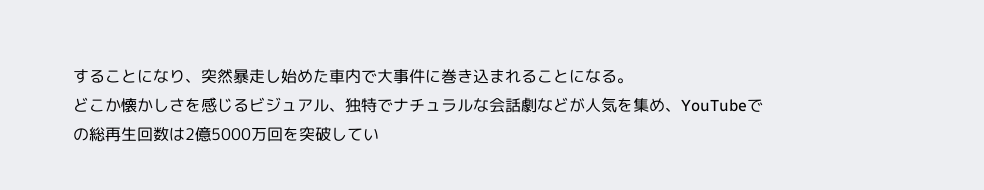することになり、突然暴走し始めた車内で大事件に巻き込まれることになる。
どこか懐かしさを感じるビジュアル、独特でナチュラルな会話劇などが人気を集め、YouTubeでの総再生回数は2億5000万回を突破してい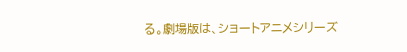る。劇場版は、ショートアニメシリーズ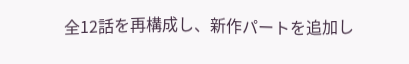全12話を再構成し、新作パートを追加し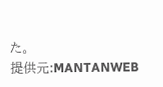た。
提供元:MANTANWEB